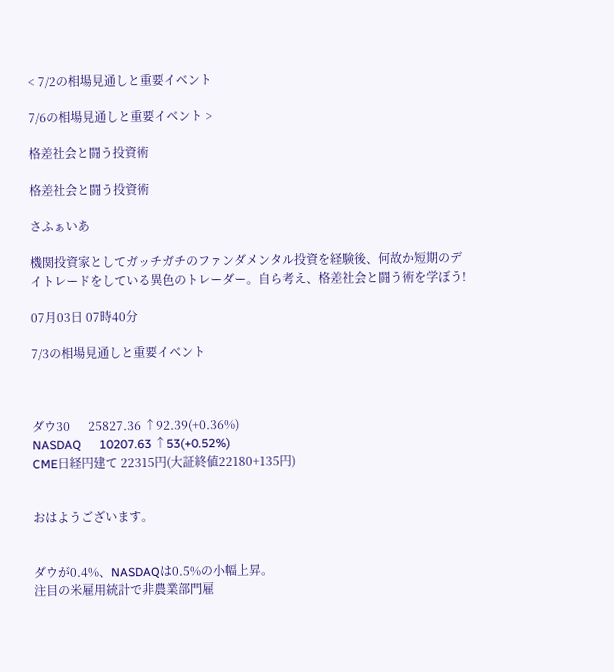< 7/2の相場見通しと重要イベント

7/6の相場見通しと重要イベント >

格差社会と闘う投資術

格差社会と闘う投資術

さふぁいあ

機関投資家としてガッチガチのファンダメンタル投資を経験後、何故か短期のデイトレードをしている異色のトレーダー。自ら考え、格差社会と闘う術を学ぼう!

07月03日 07時40分

7/3の相場見通しと重要イベント



ダウ30      25827.36 ↑92.39(+0.36%)
NASDAQ      10207.63 ↑53(+0.52%)
CME日経円建て 22315円(大証終値22180+135円)


おはようございます。


ダウが0.4%、NASDAQは0.5%の小幅上昇。
注目の米雇用統計で非農業部門雇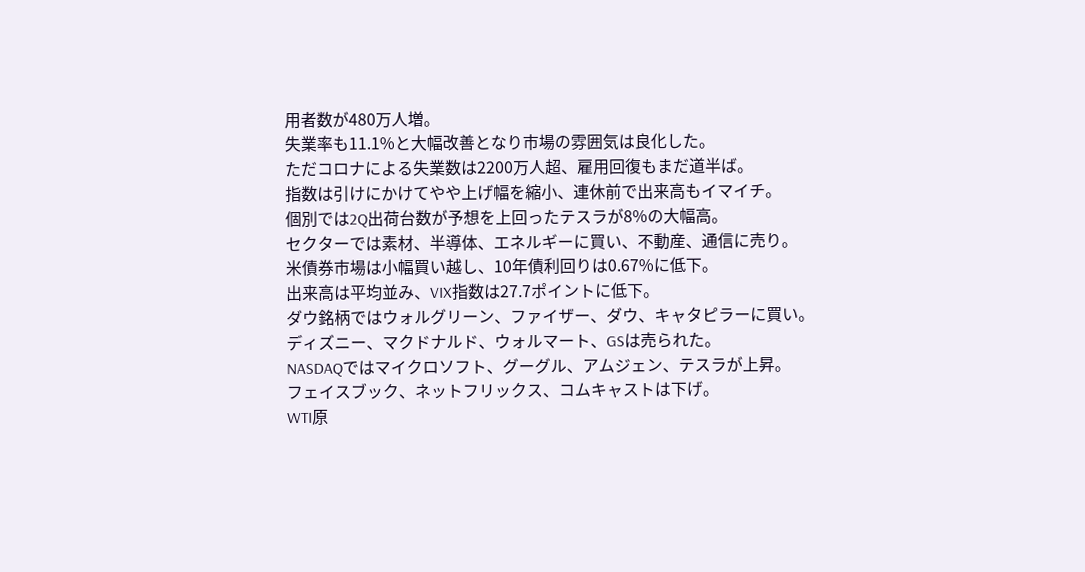用者数が480万人増。
失業率も11.1%と大幅改善となり市場の雰囲気は良化した。
ただコロナによる失業数は2200万人超、雇用回復もまだ道半ば。
指数は引けにかけてやや上げ幅を縮小、連休前で出来高もイマイチ。
個別では2Q出荷台数が予想を上回ったテスラが8%の大幅高。
セクターでは素材、半導体、エネルギーに買い、不動産、通信に売り。
米債券市場は小幅買い越し、10年債利回りは0.67%に低下。
出来高は平均並み、VIX指数は27.7ポイントに低下。
ダウ銘柄ではウォルグリーン、ファイザー、ダウ、キャタピラーに買い。
ディズニー、マクドナルド、ウォルマート、GSは売られた。
NASDAQではマイクロソフト、グーグル、アムジェン、テスラが上昇。
フェイスブック、ネットフリックス、コムキャストは下げ。
WTI原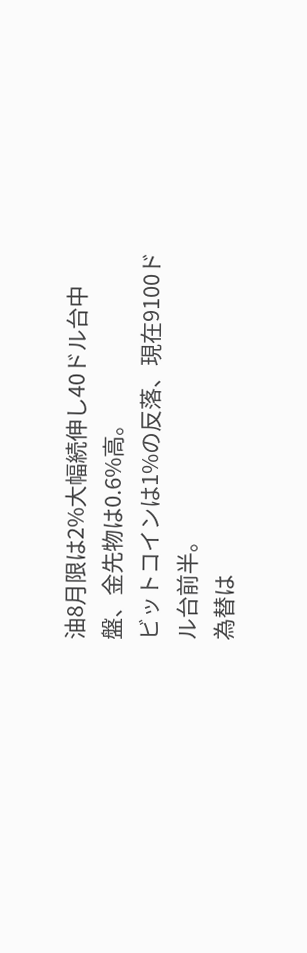油8月限は2%大幅続伸し40ドル台中盤、金先物は0.6%高。
ビットコインは1%の反落、現在9100ドル台前半。
為替は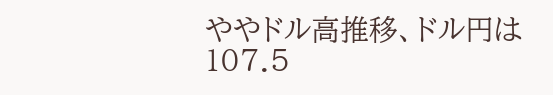ややドル高推移、ドル円は107.5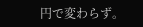円で変わらず。